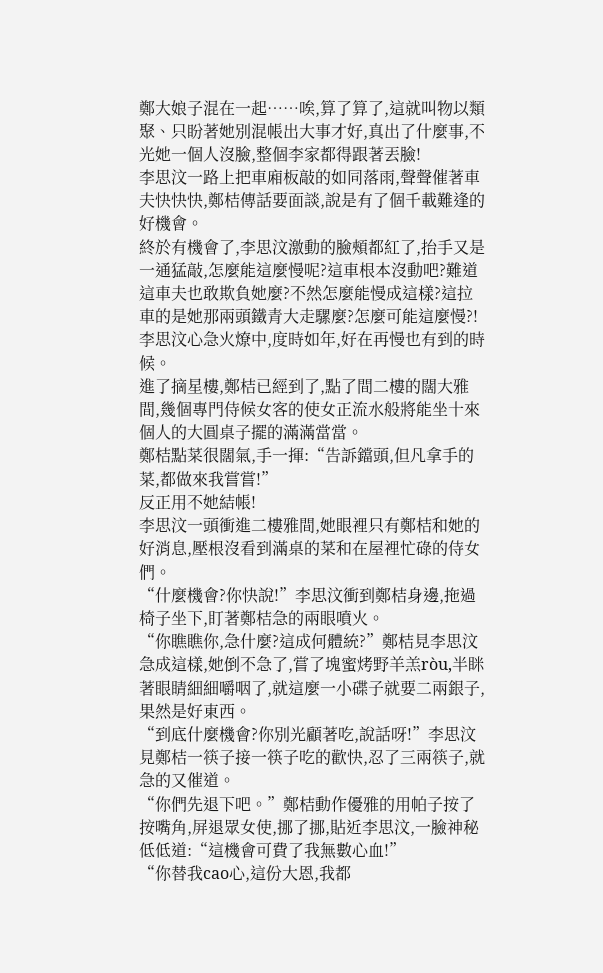鄭大娘子混在一起……唉,算了算了,這就叫物以類聚、只盼著她別混帳出大事才好,真出了什麼事,不光她一個人沒臉,整個李家都得跟著丟臉!
李思汶一路上把車廂板敲的如同落雨,聲聲催著車夫快快快,鄭桔傳話要面談,說是有了個千載難逢的好機會。
終於有機會了,李思汶激動的臉頰都紅了,抬手又是一通猛敲,怎麼能這麼慢呢?這車根本沒動吧?難道這車夫也敢欺負她麼?不然怎麼能慢成這樣?這拉車的是她那兩頭鐵青大走騾麼?怎麼可能這麼慢?!
李思汶心急火燎中,度時如年,好在再慢也有到的時候。
進了摘星樓,鄭桔已經到了,點了間二樓的闊大雅間,幾個專門侍候女客的使女正流水般將能坐十來個人的大圓桌子擺的滿滿當當。
鄭桔點菜很闊氣,手一揮:“告訴鐺頭,但凡拿手的菜,都做來我嘗嘗!”
反正用不她結帳!
李思汶一頭衝進二樓雅間,她眼裡只有鄭桔和她的好消息,壓根沒看到滿桌的菜和在屋裡忙碌的侍女們。
“什麼機會?你快說!”李思汶衝到鄭桔身邊,拖過椅子坐下,盯著鄭桔急的兩眼噴火。
“你瞧瞧你,急什麼?這成何體統?”鄭桔見李思汶急成這樣,她倒不急了,嘗了塊蜜烤野羊羔ròu,半眯著眼睛細細嚼咽了,就這麼一小碟子就要二兩銀子,果然是好東西。
“到底什麼機會?你別光顧著吃,說話呀!”李思汶見鄭桔一筷子接一筷子吃的歡快,忍了三兩筷子,就急的又催道。
“你們先退下吧。”鄭桔動作優雅的用帕子按了按嘴角,屏退眾女使,挪了挪,貼近李思汶,一臉神秘低低道:“這機會可費了我無數心血!”
“你替我cao心,這份大恩,我都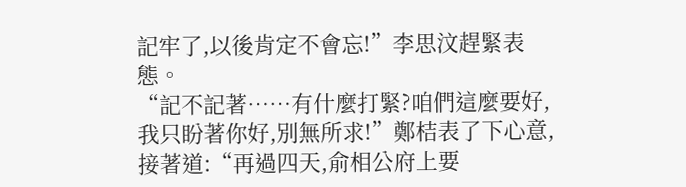記牢了,以後肯定不會忘!”李思汶趕緊表態。
“記不記著……有什麼打緊?咱們這麼要好,我只盼著你好,別無所求!”鄭桔表了下心意,接著道:“再過四天,俞相公府上要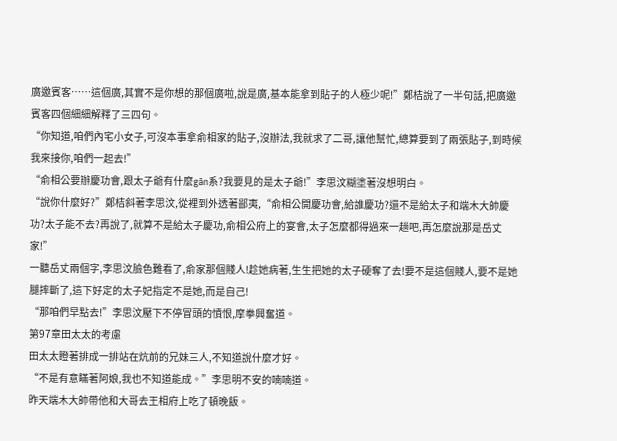廣邀賓客……這個廣,其實不是你想的那個廣啦,說是廣,基本能拿到貼子的人極少呢!”鄭桔說了一半句話,把廣邀賓客四個細細解釋了三四句。
“你知道,咱們內宅小女子,可沒本事拿俞相家的貼子,沒辦法,我就求了二哥,讓他幫忙,總算要到了兩張貼子,到時候我來接你,咱們一起去!”
“俞相公要辦慶功會,跟太子爺有什麼gān系?我要見的是太子爺!”李思汶糊塗著沒想明白。
“說你什麼好?”鄭桔斜著李思汶,從裡到外透著鄙夷,“俞相公開慶功會,給誰慶功?還不是給太子和端木大帥慶功?太子能不去?再說了,就算不是給太子慶功,俞相公府上的宴會,太子怎麼都得過來一趟吧,再怎麼說那是岳丈家!”
一聽岳丈兩個字,李思汶臉色難看了,俞家那個賤人!趁她病著,生生把她的太子硬奪了去!要不是這個賤人,要不是她腿摔斷了,這下好定的太子妃指定不是她,而是自己!
“那咱們早點去!”李思汶壓下不停冒頭的憤恨,摩拳興奮道。
第97章田太太的考慮
田太太瞪著排成一排站在炕前的兄妹三人,不知道說什麼才好。
“不是有意瞞著阿娘,我也不知道能成。”李思明不安的喃喃道。
昨天端木大帥帶他和大哥去王相府上吃了頓晚飯。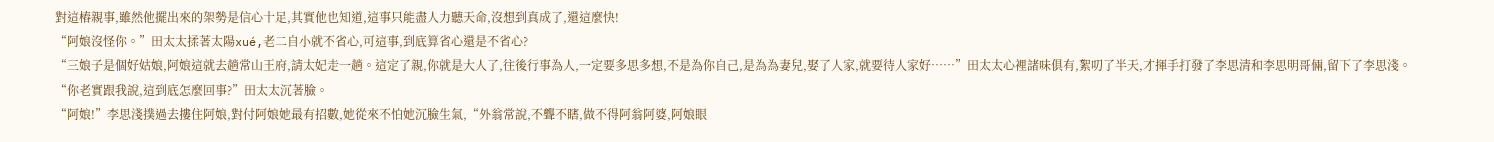對這樁親事,雖然他擺出來的架勢是信心十足,其實他也知道,這事只能盡人力聽天命,沒想到真成了,還這麼快!
“阿娘沒怪你。”田太太揉著太陽xué,老二自小就不省心,可這事,到底算省心還是不省心?
“三娘子是個好姑娘,阿娘這就去趟常山王府,請太妃走一趟。這定了親,你就是大人了,往後行事為人,一定要多思多想,不是為你自己,是為為妻兒,娶了人家,就要待人家好……”田太太心裡諸味俱有,絮叨了半天,才揮手打發了李思清和李思明哥倆,留下了李思淺。
“你老實跟我說,這到底怎麼回事?”田太太沉著臉。
“阿娘!”李思淺撲過去摟住阿娘,對付阿娘她最有招數,她從來不怕她沉臉生氣,“外翁常說,不聾不瞎,做不得阿翁阿婆,阿娘眼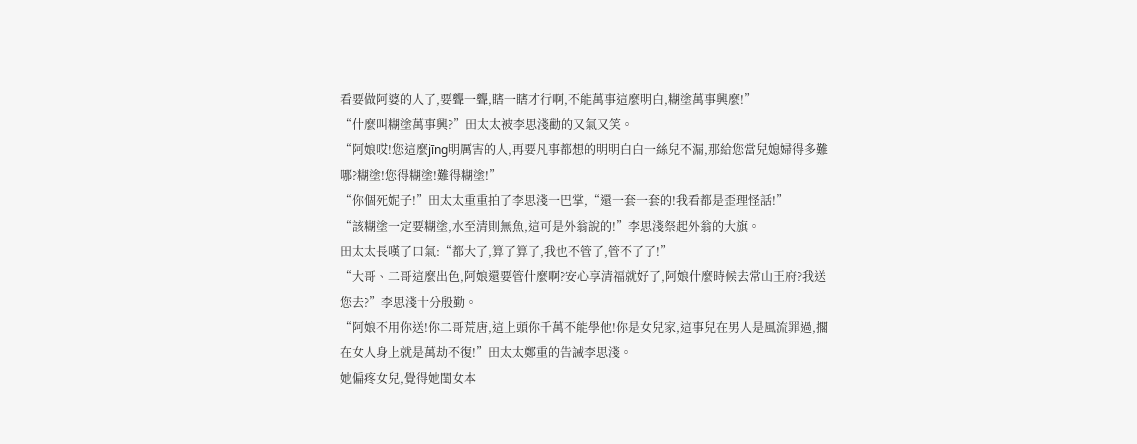看要做阿婆的人了,要聾一聾,瞎一瞎才行啊,不能萬事這麼明白,糊塗萬事興麼!”
“什麼叫糊塗萬事興?”田太太被李思淺勸的又氣又笑。
“阿娘哎!您這麼jīng明厲害的人,再要凡事都想的明明白白一絲兒不漏,那給您當兒媳婦得多難哪?糊塗!您得糊塗!難得糊塗!”
“你個死妮子!”田太太重重拍了李思淺一巴掌,“還一套一套的!我看都是歪理怪話!”
“該糊塗一定要糊塗,水至清則無魚,這可是外翁說的!”李思淺祭起外翁的大旗。
田太太長嘆了口氣:“都大了,算了算了,我也不管了,管不了了!”
“大哥、二哥這麼出色,阿娘還要管什麼啊?安心享清福就好了,阿娘什麼時候去常山王府?我送您去?”李思淺十分殷勤。
“阿娘不用你送!你二哥荒唐,這上頭你千萬不能學他!你是女兒家,這事兒在男人是風流罪過,擱在女人身上就是萬劫不復!”田太太鄭重的告誡李思淺。
她偏疼女兒,覺得她閨女本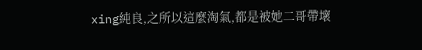xing純良,之所以這麼淘氣,都是被她二哥帶壞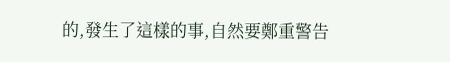的,發生了這樣的事,自然要鄭重警告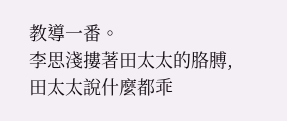教導一番。
李思淺摟著田太太的胳膊,田太太說什麼都乖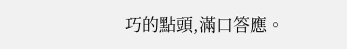巧的點頭,滿口答應。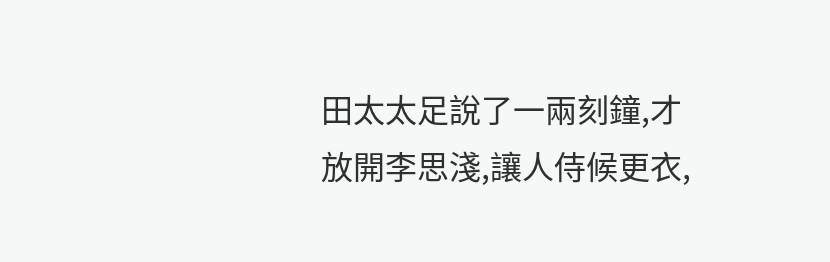田太太足說了一兩刻鐘,才放開李思淺,讓人侍候更衣,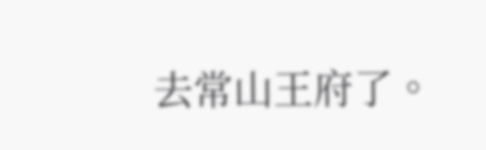去常山王府了。